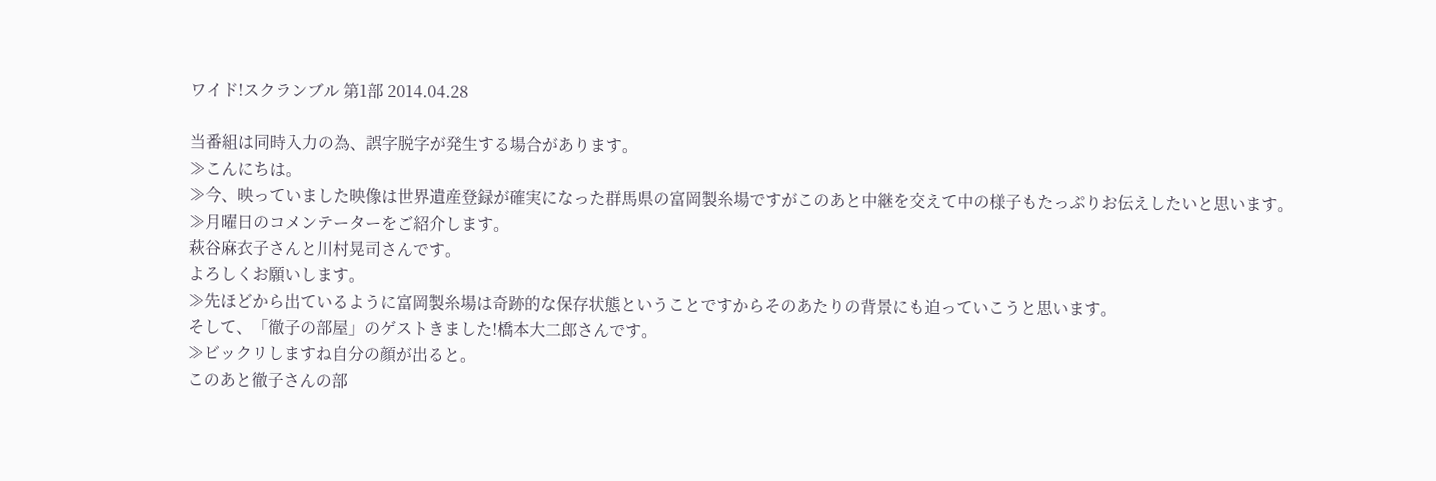ワイド!スクランブル 第1部 2014.04.28

当番組は同時入力の為、誤字脱字が発生する場合があります。
≫こんにちは。
≫今、映っていました映像は世界遺産登録が確実になった群馬県の富岡製糸場ですがこのあと中継を交えて中の様子もたっぷりお伝えしたいと思います。
≫月曜日のコメンテーターをご紹介します。
萩谷麻衣子さんと川村晃司さんです。
よろしくお願いします。
≫先ほどから出ているように富岡製糸場は奇跡的な保存状態ということですからそのあたりの背景にも迫っていこうと思います。
そして、「徹子の部屋」のゲストきました!橋本大二郎さんです。
≫ビックリしますね自分の顔が出ると。
このあと徹子さんの部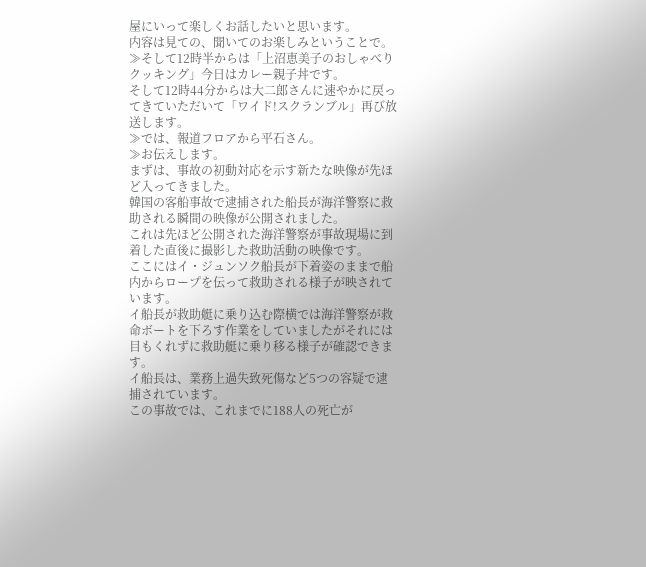屋にいって楽しくお話したいと思います。
内容は見ての、聞いてのお楽しみということで。
≫そして12時半からは「上沼恵美子のおしゃべりクッキング」今日はカレー親子丼です。
そして12時44分からは大二郎さんに速やかに戻ってきていただいて「ワイド!スクランブル」再び放送します。
≫では、報道フロアから平石さん。
≫お伝えします。
まずは、事故の初動対応を示す新たな映像が先ほど入ってきました。
韓国の客船事故で逮捕された船長が海洋警察に救助される瞬間の映像が公開されました。
これは先ほど公開された海洋警察が事故現場に到着した直後に撮影した救助活動の映像です。
ここにはイ・ジュンソク船長が下着姿のままで船内からロープを伝って救助される様子が映されています。
イ船長が救助艇に乗り込む際横では海洋警察が救命ボートを下ろす作業をしていましたがそれには目もくれずに救助艇に乗り移る様子が確認できます。
イ船長は、業務上過失致死傷など5つの容疑で逮捕されています。
この事故では、これまでに188人の死亡が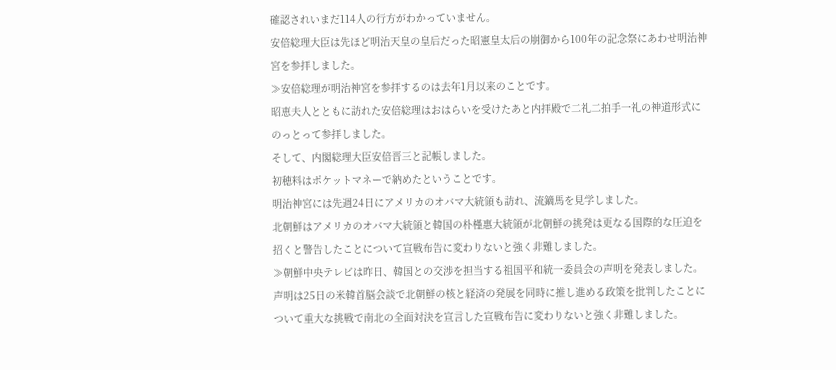確認されいまだ114人の行方がわかっていません。
安倍総理大臣は先ほど明治天皇の皇后だった昭憲皇太后の崩御から100年の記念祭にあわせ明治神宮を参拝しました。
≫安倍総理が明治神宮を参拝するのは去年1月以来のことです。
昭恵夫人とともに訪れた安倍総理はおはらいを受けたあと内拝殿で二礼二拍手一礼の神道形式にのっとって参拝しました。
そして、内閣総理大臣安倍晋三と記帳しました。
初穂料はポケットマネーで納めたということです。
明治神宮には先週24日にアメリカのオバマ大統領も訪れ、流鏑馬を見学しました。
北朝鮮はアメリカのオバマ大統領と韓国の朴槿惠大統領が北朝鮮の挑発は更なる国際的な圧迫を招くと警告したことについて宣戦布告に変わりないと強く非難しました。
≫朝鮮中央テレビは昨日、韓国との交渉を担当する祖国平和統一委員会の声明を発表しました。
声明は25日の米韓首脳会談で北朝鮮の核と経済の発展を同時に推し進める政策を批判したことについて重大な挑戦で南北の全面対決を宣言した宣戦布告に変わりないと強く非難しました。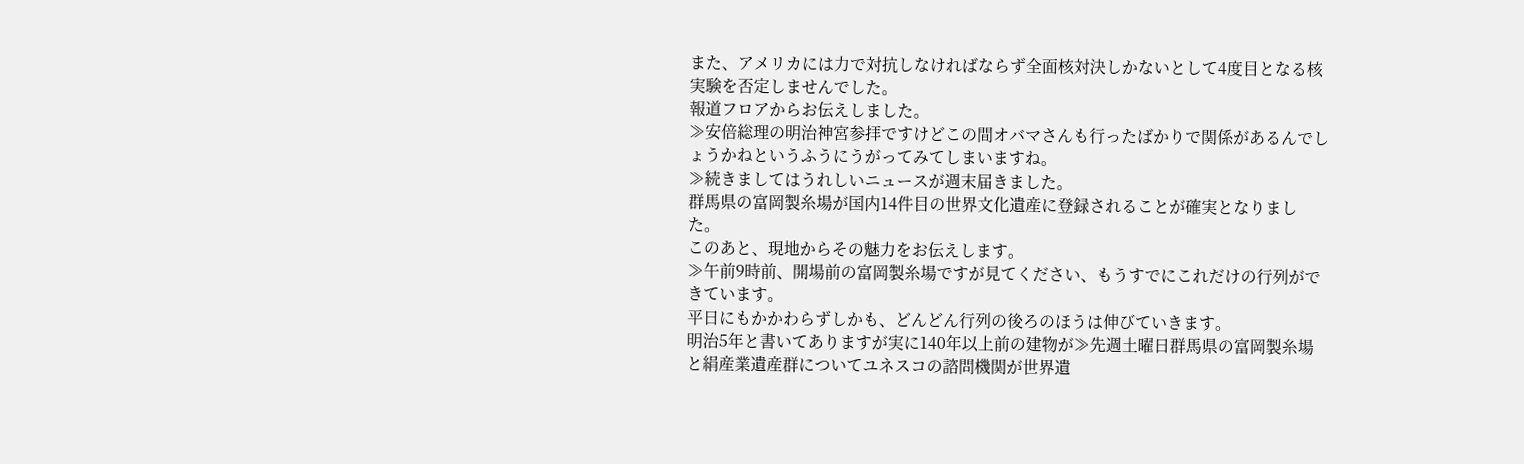また、アメリカには力で対抗しなければならず全面核対決しかないとして4度目となる核実験を否定しませんでした。
報道フロアからお伝えしました。
≫安倍総理の明治神宮参拝ですけどこの間オバマさんも行ったばかりで関係があるんでしょうかねというふうにうがってみてしまいますね。
≫続きましてはうれしいニュースが週末届きました。
群馬県の富岡製糸場が国内14件目の世界文化遺産に登録されることが確実となりました。
このあと、現地からその魅力をお伝えします。
≫午前9時前、開場前の富岡製糸場ですが見てください、もうすでにこれだけの行列ができています。
平日にもかかわらずしかも、どんどん行列の後ろのほうは伸びていきます。
明治5年と書いてありますが実に140年以上前の建物が≫先週土曜日群馬県の富岡製糸場と絹産業遺産群についてユネスコの諮問機関が世界遺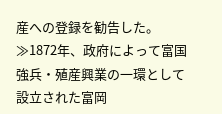産への登録を勧告した。
≫1872年、政府によって富国強兵・殖産興業の一環として設立された富岡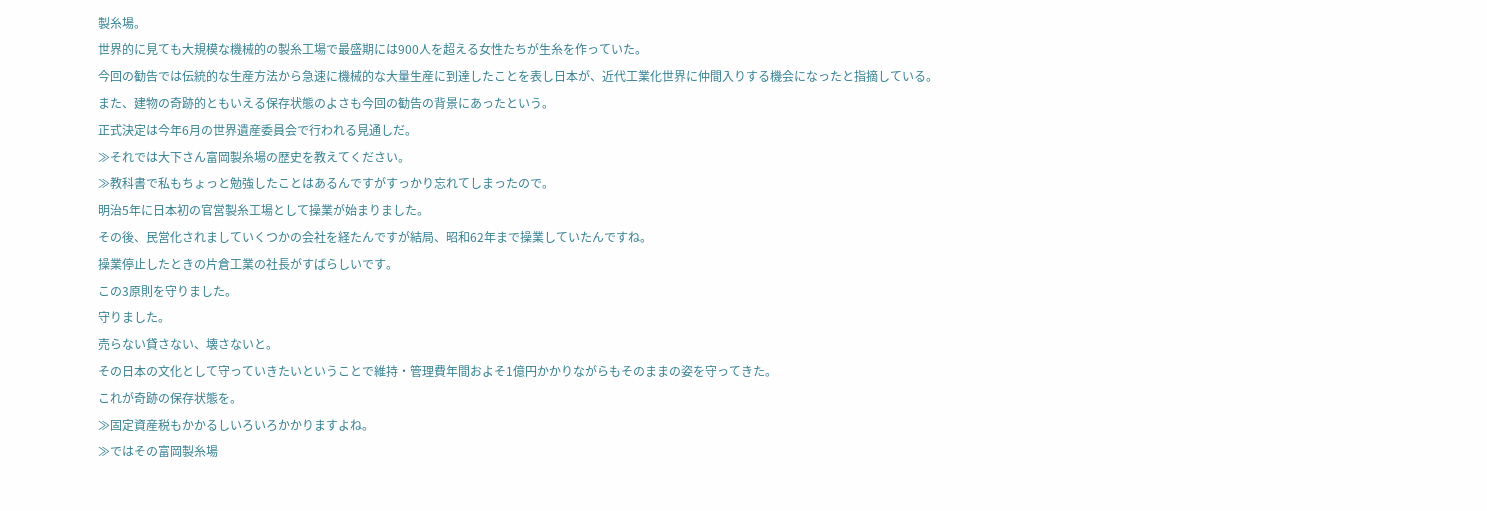製糸場。
世界的に見ても大規模な機械的の製糸工場で最盛期には900人を超える女性たちが生糸を作っていた。
今回の勧告では伝統的な生産方法から急速に機械的な大量生産に到達したことを表し日本が、近代工業化世界に仲間入りする機会になったと指摘している。
また、建物の奇跡的ともいえる保存状態のよさも今回の勧告の背景にあったという。
正式決定は今年6月の世界遺産委員会で行われる見通しだ。
≫それでは大下さん富岡製糸場の歴史を教えてください。
≫教科書で私もちょっと勉強したことはあるんですがすっかり忘れてしまったので。
明治5年に日本初の官営製糸工場として操業が始まりました。
その後、民営化されましていくつかの会社を経たんですが結局、昭和62年まで操業していたんですね。
操業停止したときの片倉工業の社長がすばらしいです。
この3原則を守りました。
守りました。
売らない貸さない、壊さないと。
その日本の文化として守っていきたいということで維持・管理費年間およそ1億円かかりながらもそのままの姿を守ってきた。
これが奇跡の保存状態を。
≫固定資産税もかかるしいろいろかかりますよね。
≫ではその富岡製糸場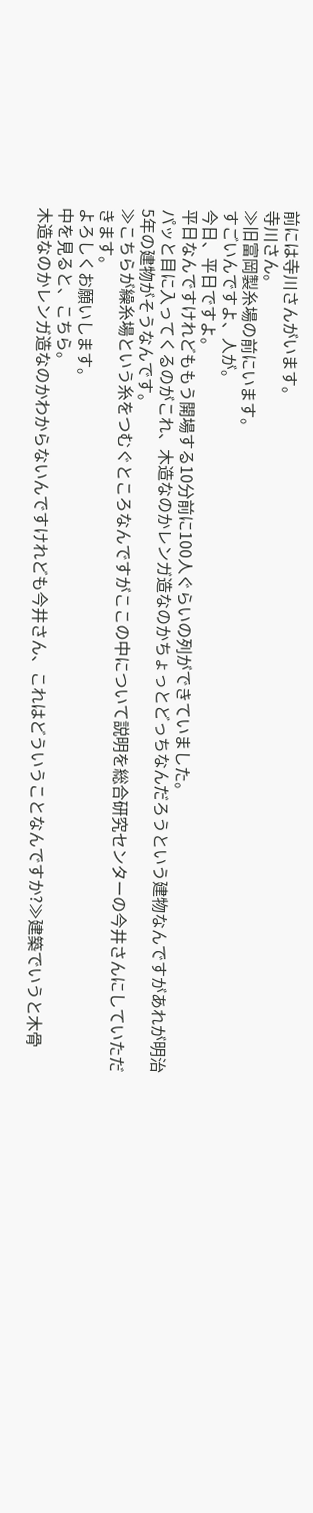前には寺川さんがいます。
寺川さん。
≫旧富岡製糸場の前にいます。
すごいんですよ、人が。
今日、平日ですよ。
平日なんですけれどももう開場する10分前に100人ぐらいの列ができていました。
パッと目に入ってくるのがこれ、木造なのかレンガ造なのかちょっとどっちなんだろうという建物なんですがあれが明治5年の建物がそうなんです。
≫こちらが繰糸場という糸をつむぐところなんですがここの中について説明を総合研究センターの今井さんにしていただきます。
よろしくお願いします。
中を見ると、こちら。
木造なのかレンガ造なのかわからないんですけれども今井さん、これはどういうことなんですか?≫建築でいうと木骨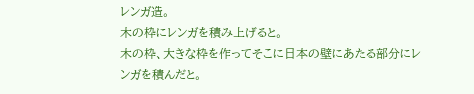レンガ造。
木の枠にレンガを積み上げると。
木の枠、大きな枠を作ってそこに日本の壁にあたる部分にレンガを積んだと。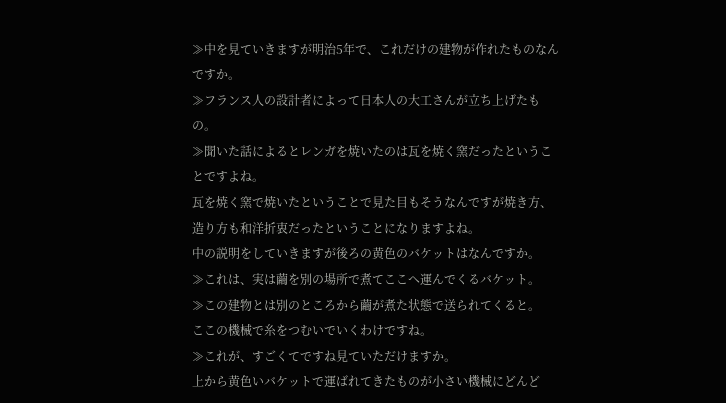≫中を見ていきますが明治5年で、これだけの建物が作れたものなんですか。
≫フランス人の設計者によって日本人の大工さんが立ち上げたもの。
≫聞いた話によるとレンガを焼いたのは瓦を焼く窯だったということですよね。
瓦を焼く窯で焼いたということで見た目もそうなんですが焼き方、造り方も和洋折衷だったということになりますよね。
中の説明をしていきますが後ろの黄色のバケットはなんですか。
≫これは、実は繭を別の場所で煮てここへ運んでくるバケット。
≫この建物とは別のところから繭が煮た状態で送られてくると。
ここの機械で糸をつむいでいくわけですね。
≫これが、すごくてですね見ていただけますか。
上から黄色いバケットで運ばれてきたものが小さい機械にどんど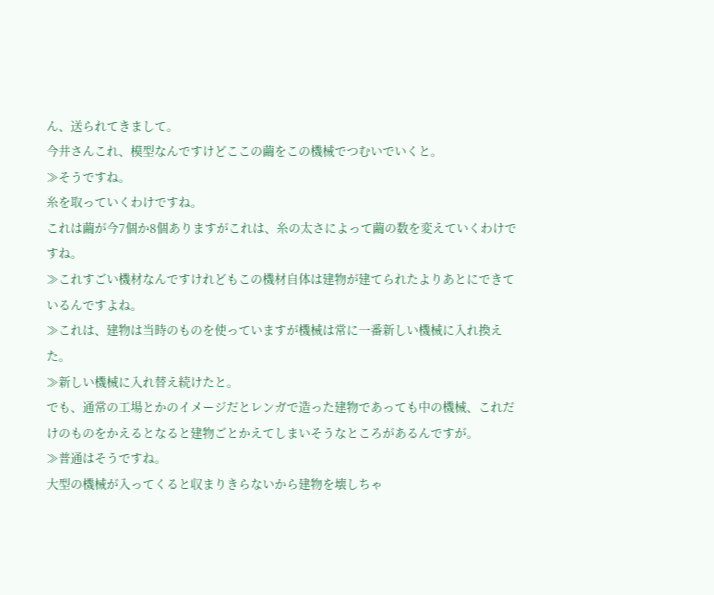ん、送られてきまして。
今井さんこれ、模型なんですけどここの繭をこの機械でつむいでいくと。
≫そうですね。
糸を取っていくわけですね。
これは繭が今7個か8個ありますがこれは、糸の太さによって繭の数を変えていくわけですね。
≫これすごい機材なんですけれどもこの機材自体は建物が建てられたよりあとにできているんですよね。
≫これは、建物は当時のものを使っていますが機械は常に一番新しい機械に入れ換えた。
≫新しい機械に入れ替え続けたと。
でも、通常の工場とかのイメージだとレンガで造った建物であっても中の機械、これだけのものをかえるとなると建物ごとかえてしまいそうなところがあるんですが。
≫普通はそうですね。
大型の機械が入ってくると収まりきらないから建物を壊しちゃ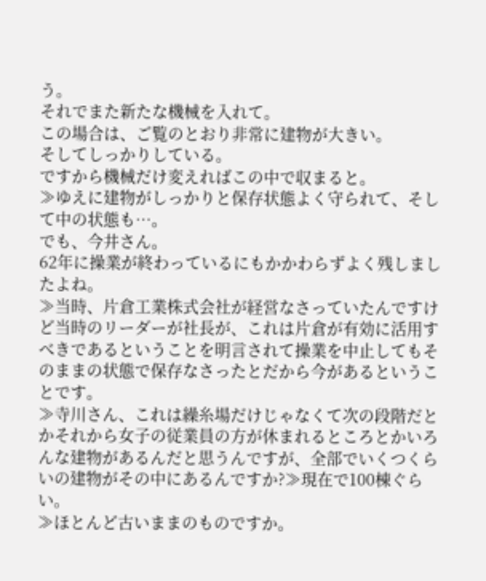う。
それでまた新たな機械を入れて。
この場合は、ご覧のとおり非常に建物が大きい。
そしてしっかりしている。
ですから機械だけ変えればこの中で収まると。
≫ゆえに建物がしっかりと保存状態よく守られて、そして中の状態も…。
でも、今井さん。
62年に操業が終わっているにもかかわらずよく残しましたよね。
≫当時、片倉工業株式会社が経営なさっていたんですけど当時のリーダーが社長が、これは片倉が有効に活用すべきであるということを明言されて操業を中止してもそのままの状態で保存なさったとだから今があるということです。
≫寺川さん、これは繰糸場だけじゃなくて次の段階だとかそれから女子の従業員の方が休まれるところとかいろんな建物があるんだと思うんですが、全部でいくつくらいの建物がその中にあるんですか?≫現在で100棟ぐらい。
≫ほとんど古いままのものですか。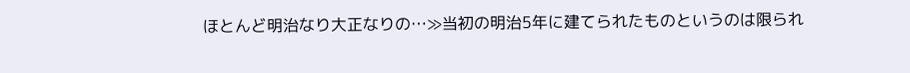ほとんど明治なり大正なりの…≫当初の明治5年に建てられたものというのは限られ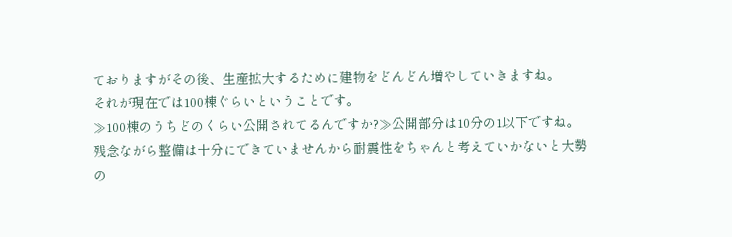ておりますがその後、生産拡大するために建物をどんどん増やしていきますね。
それが現在では100棟ぐらいということです。
≫100棟のうちどのくらい公開されてるんですか?≫公開部分は10分の1以下ですね。
残念ながら整備は十分にできていませんから耐震性をちゃんと考えていかないと大勢の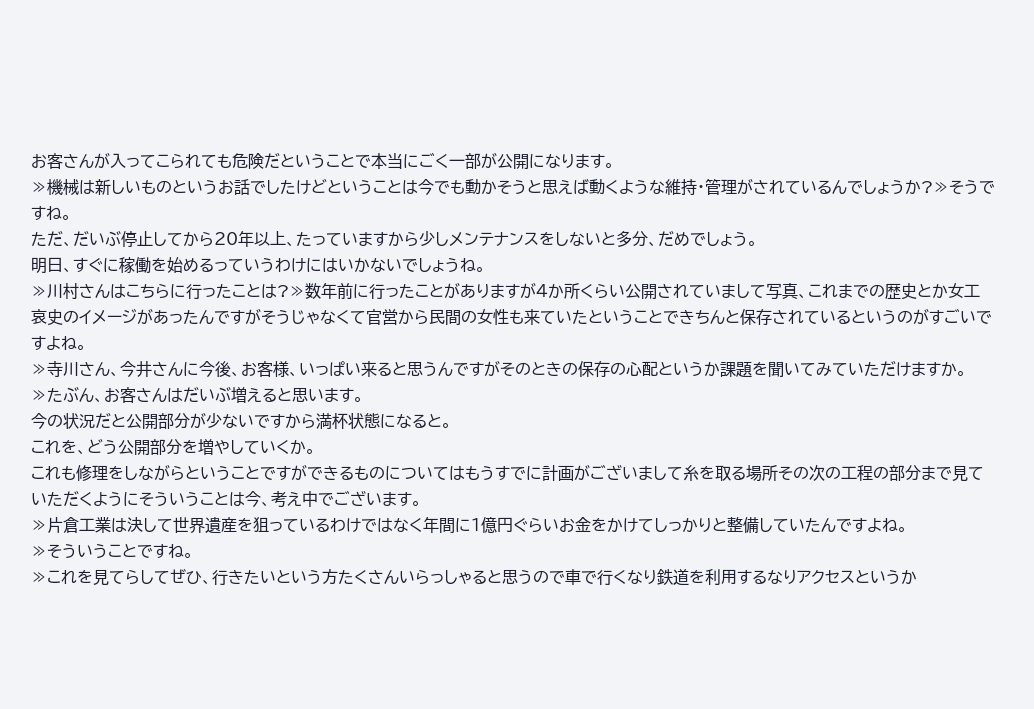お客さんが入ってこられても危険だということで本当にごく一部が公開になります。
≫機械は新しいものというお話でしたけどということは今でも動かそうと思えば動くような維持・管理がされているんでしょうか?≫そうですね。
ただ、だいぶ停止してから20年以上、たっていますから少しメンテナンスをしないと多分、だめでしょう。
明日、すぐに稼働を始めるっていうわけにはいかないでしょうね。
≫川村さんはこちらに行ったことは?≫数年前に行ったことがありますが4か所くらい公開されていまして写真、これまでの歴史とか女工哀史のイメージがあったんですがそうじゃなくて官営から民間の女性も来ていたということできちんと保存されているというのがすごいですよね。
≫寺川さん、今井さんに今後、お客様、いっぱい来ると思うんですがそのときの保存の心配というか課題を聞いてみていただけますか。
≫たぶん、お客さんはだいぶ増えると思います。
今の状況だと公開部分が少ないですから満杯状態になると。
これを、どう公開部分を増やしていくか。
これも修理をしながらということですができるものについてはもうすでに計画がございまして糸を取る場所その次の工程の部分まで見ていただくようにそういうことは今、考え中でございます。
≫片倉工業は決して世界遺産を狙っているわけではなく年間に1億円ぐらいお金をかけてしっかりと整備していたんですよね。
≫そういうことですね。
≫これを見てらしてぜひ、行きたいという方たくさんいらっしゃると思うので車で行くなり鉄道を利用するなりアクセスというか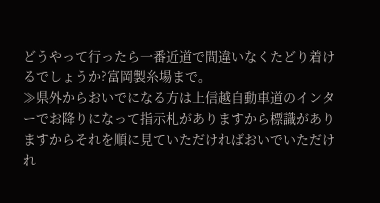どうやって行ったら一番近道で間違いなくたどり着けるでしょうか?富岡製糸場まで。
≫県外からおいでになる方は上信越自動車道のインターでお降りになって指示札がありますから標識がありますからそれを順に見ていただければおいでいただけれ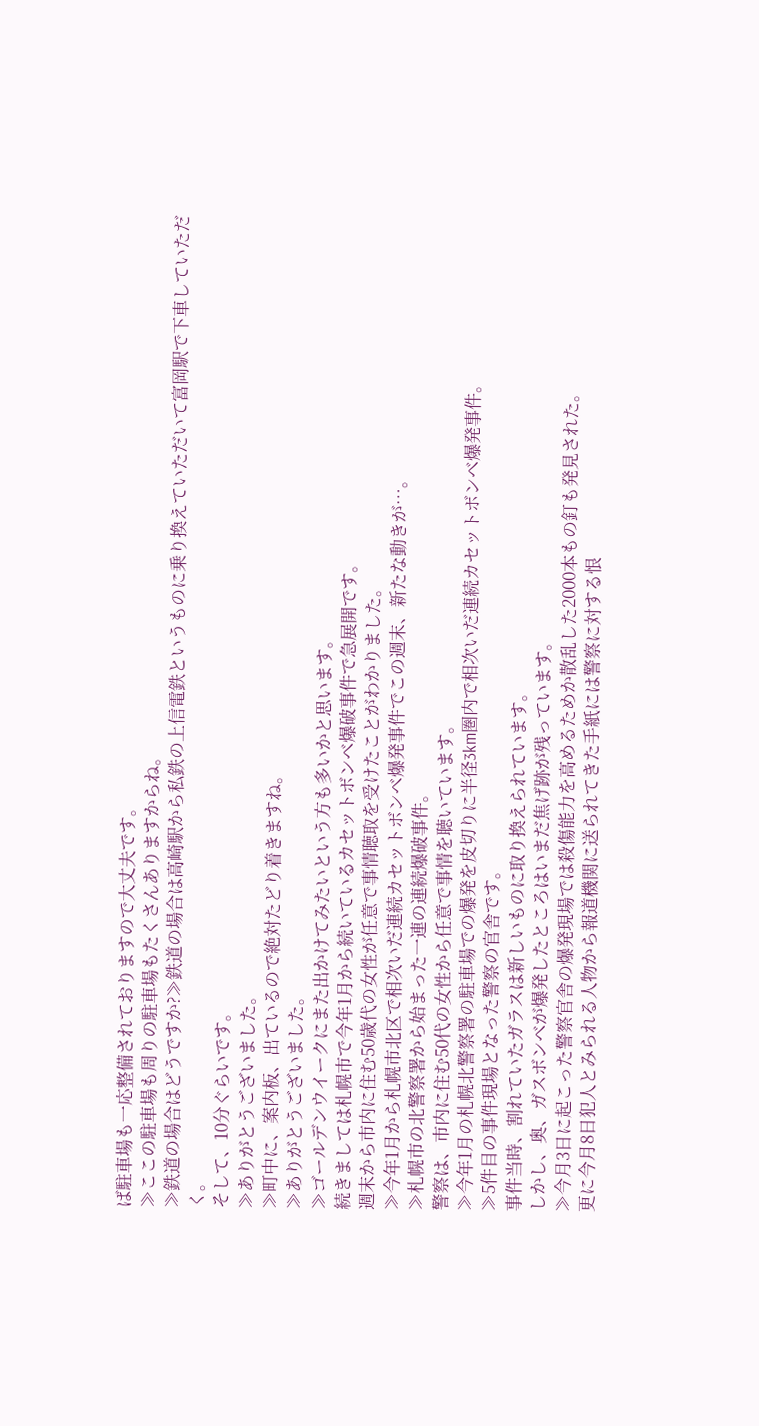ば駐車場も一応整備されておりますので大丈夫です。
≫ここの駐車場も周りの駐車場もたくさんありますからね。
≫鉄道の場合はどうですか?≫鉄道の場合は高崎駅から私鉄の上信電鉄というものに乗り換えていただいて富岡駅で下車していただく。
そして、10分ぐらいです。
≫ありがとうございました。
≫町中に、案内板、出ているので絶対たどり着きますね。
≫ありがとうございました。
≫ゴールデンウイークにまた出かけてみたいという方も多いかと思います。
続きましては札幌市で今年1月から続いているカセットボンベ爆破事件で急展開です。
週末から市内に住む50歳代の女性が任意で事情聴取を受けたことがわかりました。
≫今年1月から札幌市北区で相次いだ連続カセットボンベ爆発事件でこの週末、新たな動きが…。
≫札幌市の北警察署から始まった一連の連続爆破事件。
警察は、市内に住む50代の女性から任意で事情を聴いています。
≫今年1月の札幌北警察署の駐車場での爆発を皮切りに半径3km圏内で相次いだ連続カセットボンベ爆発事件。
≫5件目の事件現場となった警察の官舎です。
事件当時、割れていたガラスは新しいものに取り換えられています。
しかし、奥、ガスボンベが爆発したところはいまだ焦げ跡が残っています。
≫今月3日に起こった警察官舎の爆発現場では殺傷能力を高めるためか散乱した2000本もの釘も発見された。
更に今月8日犯人とみられる人物から報道機関に送られてきた手紙には警察に対する恨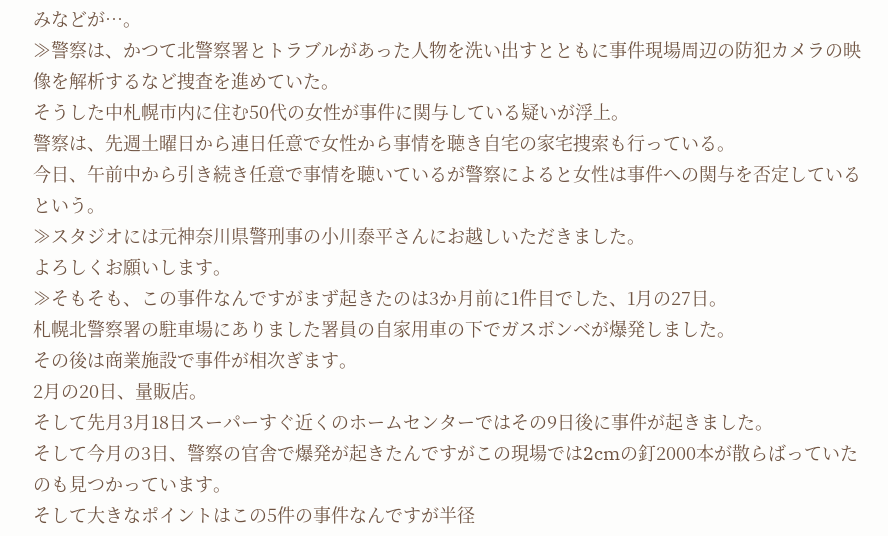みなどが…。
≫警察は、かつて北警察署とトラブルがあった人物を洗い出すとともに事件現場周辺の防犯カメラの映像を解析するなど捜査を進めていた。
そうした中札幌市内に住む50代の女性が事件に関与している疑いが浮上。
警察は、先週土曜日から連日任意で女性から事情を聴き自宅の家宅捜索も行っている。
今日、午前中から引き続き任意で事情を聴いているが警察によると女性は事件への関与を否定しているという。
≫スタジオには元神奈川県警刑事の小川泰平さんにお越しいただきました。
よろしくお願いします。
≫そもそも、この事件なんですがまず起きたのは3か月前に1件目でした、1月の27日。
札幌北警察署の駐車場にありました署員の自家用車の下でガスボンベが爆発しました。
その後は商業施設で事件が相次ぎます。
2月の20日、量販店。
そして先月3月18日スーパーすぐ近くのホームセンターではその9日後に事件が起きました。
そして今月の3日、警察の官舎で爆発が起きたんですがこの現場では2cmの釘2000本が散らばっていたのも見つかっています。
そして大きなポイントはこの5件の事件なんですが半径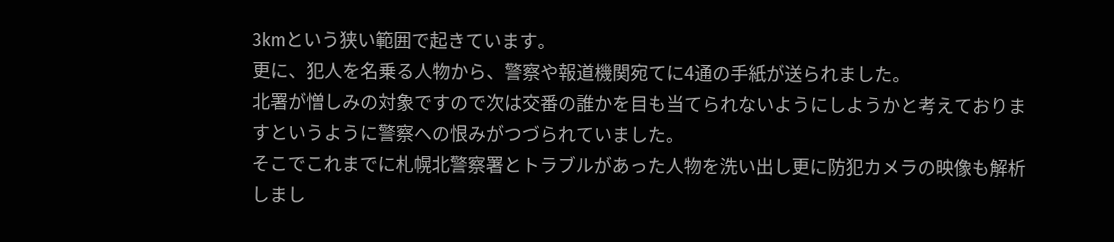3kmという狭い範囲で起きています。
更に、犯人を名乗る人物から、警察や報道機関宛てに4通の手紙が送られました。
北署が憎しみの対象ですので次は交番の誰かを目も当てられないようにしようかと考えておりますというように警察への恨みがつづられていました。
そこでこれまでに札幌北警察署とトラブルがあった人物を洗い出し更に防犯カメラの映像も解析しまし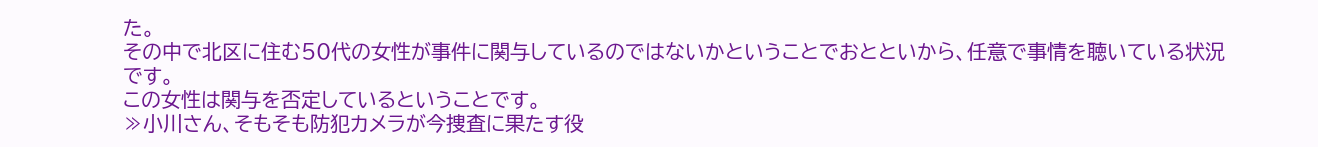た。
その中で北区に住む50代の女性が事件に関与しているのではないかということでおとといから、任意で事情を聴いている状況です。
この女性は関与を否定しているということです。
≫小川さん、そもそも防犯カメラが今捜査に果たす役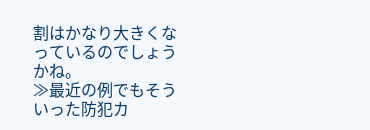割はかなり大きくなっているのでしょうかね。
≫最近の例でもそういった防犯カ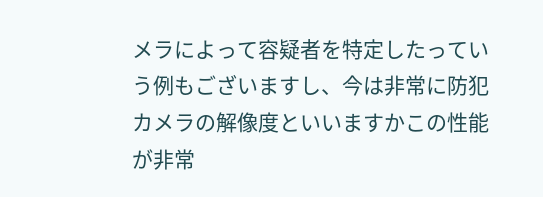メラによって容疑者を特定したっていう例もございますし、今は非常に防犯カメラの解像度といいますかこの性能が非常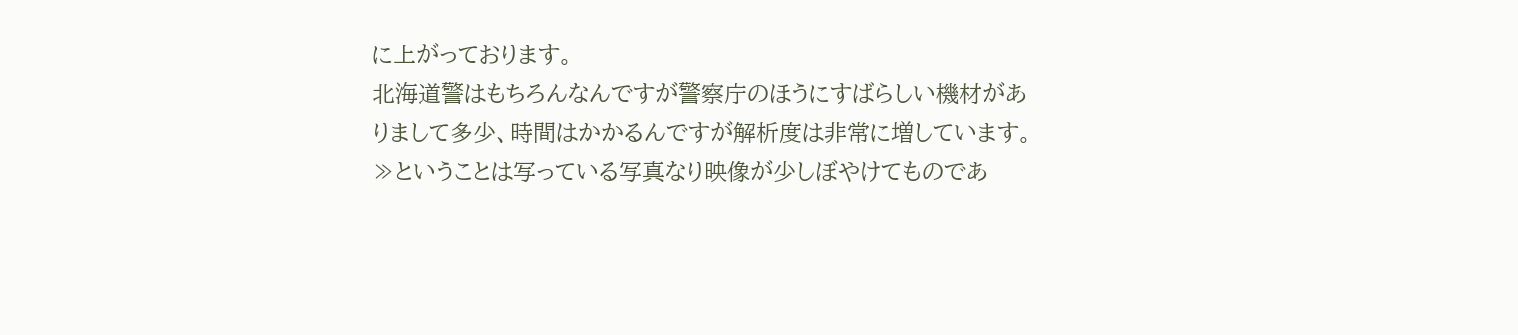に上がっております。
北海道警はもちろんなんですが警察庁のほうにすばらしい機材がありまして多少、時間はかかるんですが解析度は非常に増しています。
≫ということは写っている写真なり映像が少しぼやけてものであ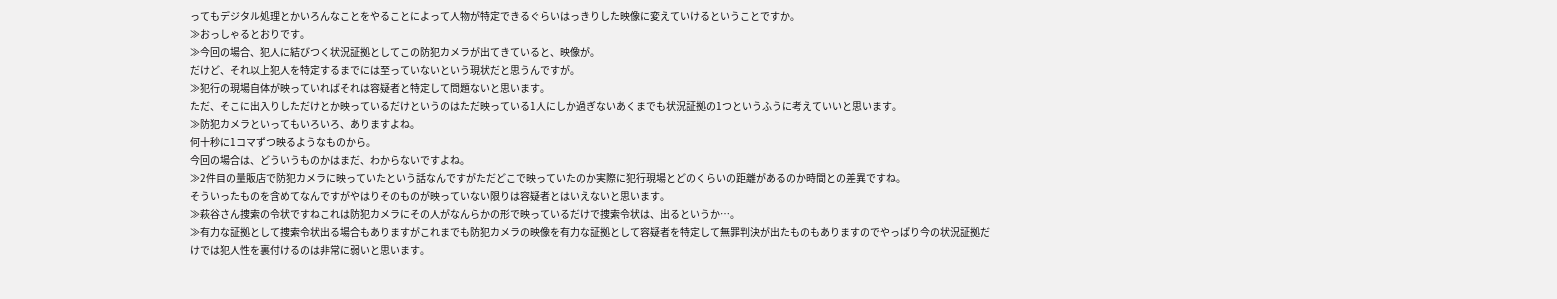ってもデジタル処理とかいろんなことをやることによって人物が特定できるぐらいはっきりした映像に変えていけるということですか。
≫おっしゃるとおりです。
≫今回の場合、犯人に結びつく状況証拠としてこの防犯カメラが出てきていると、映像が。
だけど、それ以上犯人を特定するまでには至っていないという現状だと思うんですが。
≫犯行の現場自体が映っていればそれは容疑者と特定して問題ないと思います。
ただ、そこに出入りしただけとか映っているだけというのはただ映っている1人にしか過ぎないあくまでも状況証拠の1つというふうに考えていいと思います。
≫防犯カメラといってもいろいろ、ありますよね。
何十秒に1コマずつ映るようなものから。
今回の場合は、どういうものかはまだ、わからないですよね。
≫2件目の量販店で防犯カメラに映っていたという話なんですがただどこで映っていたのか実際に犯行現場とどのくらいの距離があるのか時間との差異ですね。
そういったものを含めてなんですがやはりそのものが映っていない限りは容疑者とはいえないと思います。
≫萩谷さん捜索の令状ですねこれは防犯カメラにその人がなんらかの形で映っているだけで捜索令状は、出るというか…。
≫有力な証拠として捜索令状出る場合もありますがこれまでも防犯カメラの映像を有力な証拠として容疑者を特定して無罪判決が出たものもありますのでやっぱり今の状況証拠だけでは犯人性を裏付けるのは非常に弱いと思います。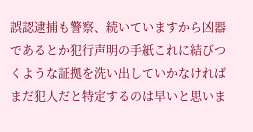誤認逮捕も警察、続いていますから凶器であるとか犯行声明の手紙これに結びつくような証拠を洗い出していかなければまだ犯人だと特定するのは早いと思いま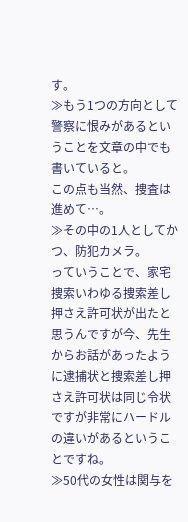す。
≫もう1つの方向として警察に恨みがあるということを文章の中でも書いていると。
この点も当然、捜査は進めて…。
≫その中の1人としてかつ、防犯カメラ。
っていうことで、家宅捜索いわゆる捜索差し押さえ許可状が出たと思うんですが今、先生からお話があったように逮捕状と捜索差し押さえ許可状は同じ令状ですが非常にハードルの違いがあるということですね。
≫50代の女性は関与を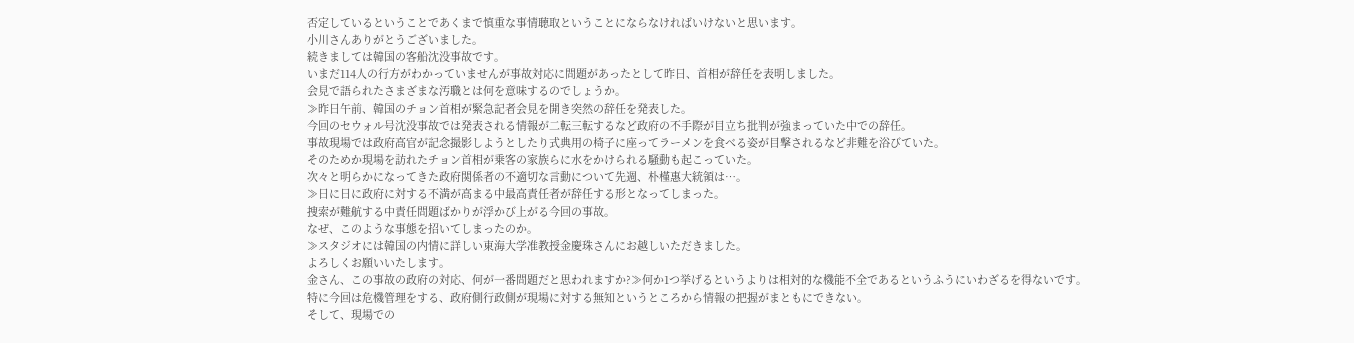否定しているということであくまで慎重な事情聴取ということにならなければいけないと思います。
小川さんありがとうございました。
続きましては韓国の客船沈没事故です。
いまだ114人の行方がわかっていませんが事故対応に問題があったとして昨日、首相が辞任を表明しました。
会見で語られたさまざまな汚職とは何を意味するのでしょうか。
≫昨日午前、韓国のチョン首相が緊急記者会見を開き突然の辞任を発表した。
今回のセウォル号沈没事故では発表される情報が二転三転するなど政府の不手際が目立ち批判が強まっていた中での辞任。
事故現場では政府高官が記念撮影しようとしたり式典用の椅子に座ってラーメンを食べる姿が目撃されるなど非難を浴びていた。
そのためか現場を訪れたチョン首相が乗客の家族らに水をかけられる騒動も起こっていた。
次々と明らかになってきた政府関係者の不適切な言動について先週、朴槿惠大統領は…。
≫日に日に政府に対する不満が高まる中最高責任者が辞任する形となってしまった。
捜索が難航する中責任問題ばかりが浮かび上がる今回の事故。
なぜ、このような事態を招いてしまったのか。
≫スタジオには韓国の内情に詳しい東海大学准教授金慶珠さんにお越しいただきました。
よろしくお願いいたします。
金さん、この事故の政府の対応、何が一番問題だと思われますか?≫何か1つ挙げるというよりは相対的な機能不全であるというふうにいわざるを得ないです。
特に今回は危機管理をする、政府側行政側が現場に対する無知というところから情報の把握がまともにできない。
そして、現場での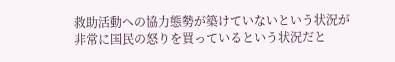救助活動への協力態勢が築けていないという状況が非常に国民の怒りを買っているという状況だと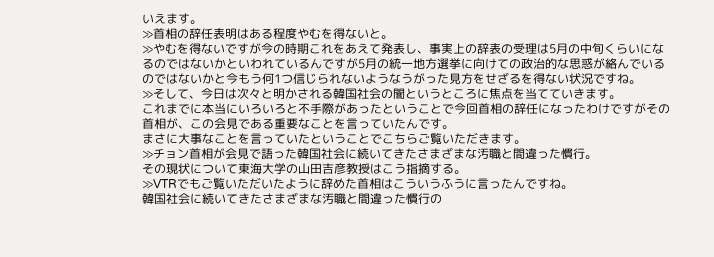いえます。
≫首相の辞任表明はある程度やむを得ないと。
≫やむを得ないですが今の時期これをあえて発表し、事実上の辞表の受理は5月の中旬くらいになるのではないかといわれているんですが5月の統一地方選挙に向けての政治的な思惑が絡んでいるのではないかと今もう何1つ信じられないようなうがった見方をせざるを得ない状況ですね。
≫そして、今日は次々と明かされる韓国社会の闇というところに焦点を当てていきます。
これまでに本当にいろいろと不手際があったということで今回首相の辞任になったわけですがその首相が、この会見である重要なことを言っていたんです。
まさに大事なことを言っていたということでこちらご覧いただきます。
≫チョン首相が会見で語った韓国社会に続いてきたさまざまな汚職と間違った慣行。
その現状について東海大学の山田吉彦教授はこう指摘する。
≫VTRでもご覧いただいたように辞めた首相はこういうふうに言ったんですね。
韓国社会に続いてきたさまざまな汚職と間違った慣行の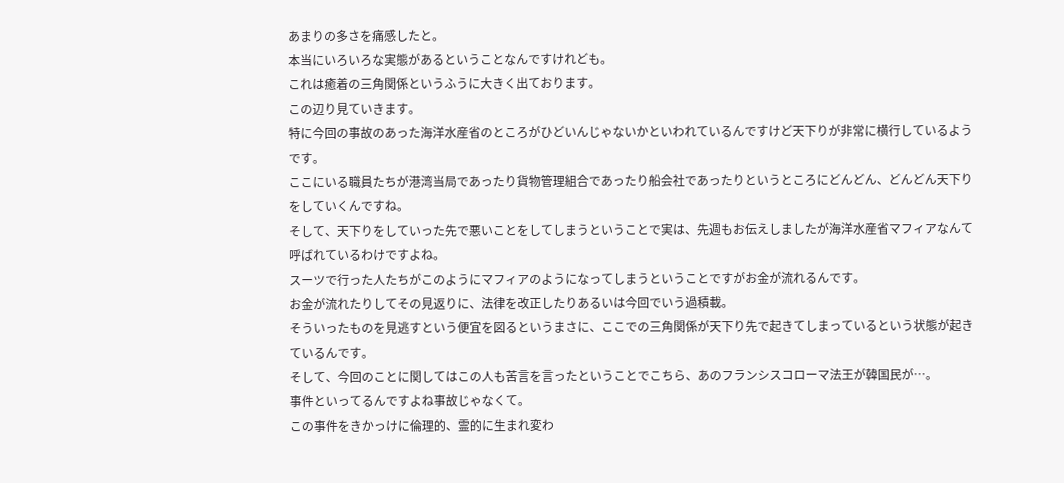あまりの多さを痛感したと。
本当にいろいろな実態があるということなんですけれども。
これは癒着の三角関係というふうに大きく出ております。
この辺り見ていきます。
特に今回の事故のあった海洋水産省のところがひどいんじゃないかといわれているんですけど天下りが非常に横行しているようです。
ここにいる職員たちが港湾当局であったり貨物管理組合であったり船会社であったりというところにどんどん、どんどん天下りをしていくんですね。
そして、天下りをしていった先で悪いことをしてしまうということで実は、先週もお伝えしましたが海洋水産省マフィアなんて呼ばれているわけですよね。
スーツで行った人たちがこのようにマフィアのようになってしまうということですがお金が流れるんです。
お金が流れたりしてその見返りに、法律を改正したりあるいは今回でいう過積載。
そういったものを見逃すという便宜を図るというまさに、ここでの三角関係が天下り先で起きてしまっているという状態が起きているんです。
そして、今回のことに関してはこの人も苦言を言ったということでこちら、あのフランシスコローマ法王が韓国民が…。
事件といってるんですよね事故じゃなくて。
この事件をきかっけに倫理的、霊的に生まれ変わ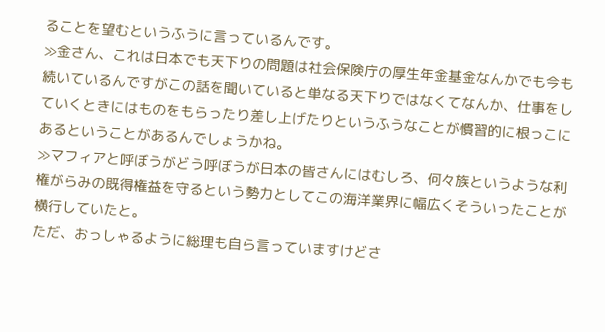ることを望むというふうに言っているんです。
≫金さん、これは日本でも天下りの問題は社会保険庁の厚生年金基金なんかでも今も続いているんですがこの話を聞いていると単なる天下りではなくてなんか、仕事をしていくときにはものをもらったり差し上げたりというふうなことが慣習的に根っこにあるということがあるんでしょうかね。
≫マフィアと呼ぼうがどう呼ぼうが日本の皆さんにはむしろ、何々族というような利権がらみの既得権益を守るという勢力としてこの海洋業界に幅広くそういったことが横行していたと。
ただ、おっしゃるように総理も自ら言っていますけどさ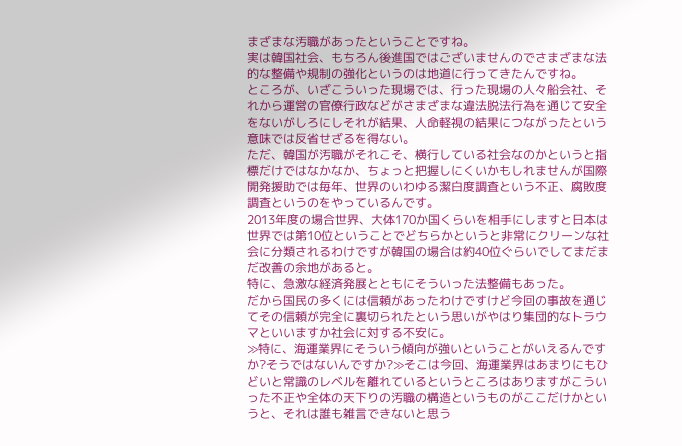まざまな汚職があったということですね。
実は韓国社会、もちろん後進国ではございませんのでさまざまな法的な整備や規制の強化というのは地道に行ってきたんですね。
ところが、いざこういった現場では、行った現場の人々船会社、それから運営の官僚行政などがさまざまな違法脱法行為を通じて安全をないがしろにしそれが結果、人命軽視の結果につながったという意味では反省せざるを得ない。
ただ、韓国が汚職がそれこそ、横行している社会なのかというと指標だけではなかなか、ちょっと把握しにくいかもしれませんが国際開発援助では毎年、世界のいわゆる潔白度調査という不正、腐敗度調査というのをやっているんです。
2013年度の場合世界、大体170か国くらいを相手にしますと日本は世界では第10位ということでどちらかというと非常にクリーンな社会に分類されるわけですが韓国の場合は約40位ぐらいでしてまだまだ改善の余地があると。
特に、急激な経済発展とともにそういった法整備もあった。
だから国民の多くには信頼があったわけですけど今回の事故を通じてその信頼が完全に裏切られたという思いがやはり集団的なトラウマといいますか社会に対する不安に。
≫特に、海運業界にそういう傾向が強いということがいえるんですか?そうではないんですか?≫そこは今回、海運業界はあまりにもひどいと常識のレベルを離れているというところはありますがこういった不正や全体の天下りの汚職の構造というものがここだけかというと、それは誰も雑言できないと思う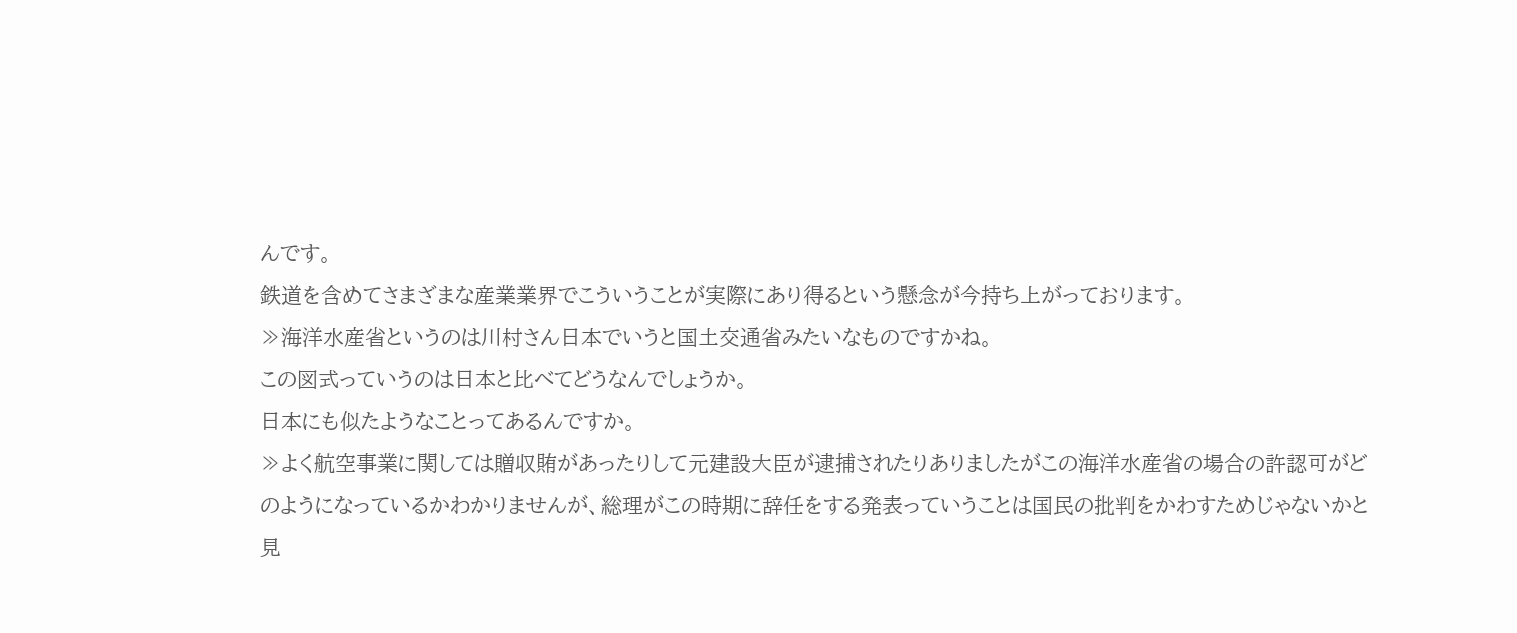んです。
鉄道を含めてさまざまな産業業界でこういうことが実際にあり得るという懸念が今持ち上がっております。
≫海洋水産省というのは川村さん日本でいうと国土交通省みたいなものですかね。
この図式っていうのは日本と比べてどうなんでしょうか。
日本にも似たようなことってあるんですか。
≫よく航空事業に関しては贈収賄があったりして元建設大臣が逮捕されたりありましたがこの海洋水産省の場合の許認可がどのようになっているかわかりませんが、総理がこの時期に辞任をする発表っていうことは国民の批判をかわすためじゃないかと見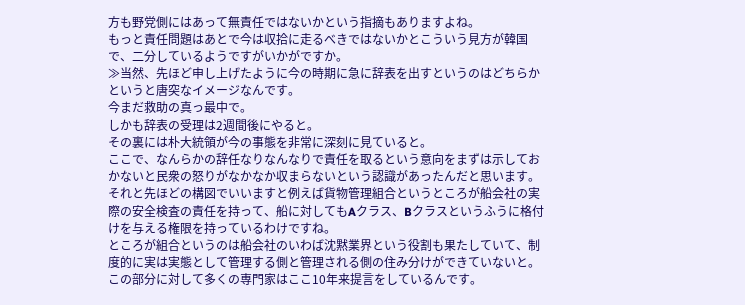方も野党側にはあって無責任ではないかという指摘もありますよね。
もっと責任問題はあとで今は収拾に走るべきではないかとこういう見方が韓国で、二分しているようですがいかがですか。
≫当然、先ほど申し上げたように今の時期に急に辞表を出すというのはどちらかというと唐突なイメージなんです。
今まだ救助の真っ最中で。
しかも辞表の受理は2週間後にやると。
その裏には朴大統領が今の事態を非常に深刻に見ていると。
ここで、なんらかの辞任なりなんなりで責任を取るという意向をまずは示しておかないと民衆の怒りがなかなか収まらないという認識があったんだと思います。
それと先ほどの構図でいいますと例えば貨物管理組合というところが船会社の実際の安全検査の責任を持って、船に対してもAクラス、Bクラスというふうに格付けを与える権限を持っているわけですね。
ところが組合というのは船会社のいわば沈黙業界という役割も果たしていて、制度的に実は実態として管理する側と管理される側の住み分けができていないと。
この部分に対して多くの専門家はここ10年来提言をしているんです。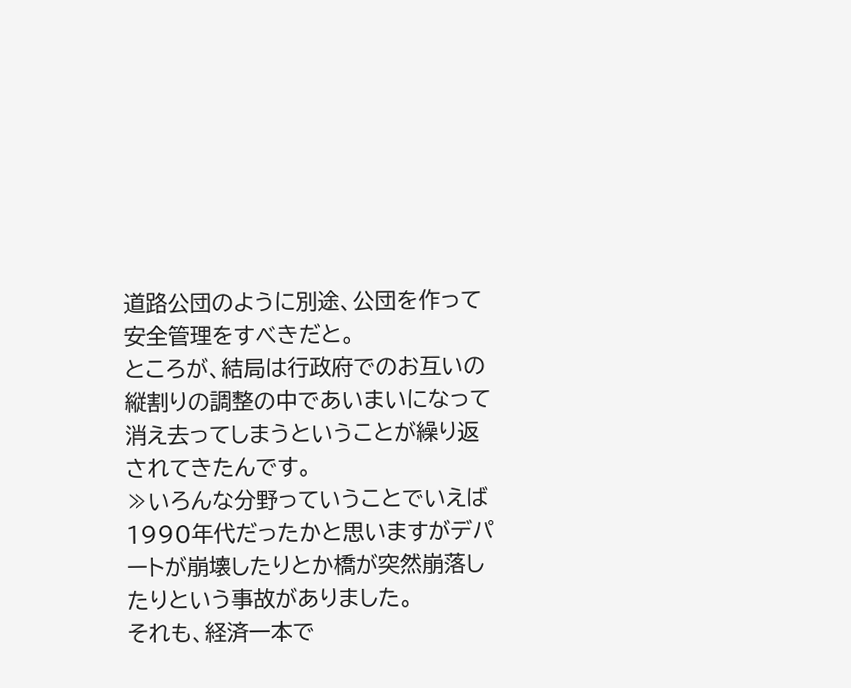道路公団のように別途、公団を作って安全管理をすべきだと。
ところが、結局は行政府でのお互いの縦割りの調整の中であいまいになって消え去ってしまうということが繰り返されてきたんです。
≫いろんな分野っていうことでいえば1990年代だったかと思いますがデパートが崩壊したりとか橋が突然崩落したりという事故がありました。
それも、経済一本で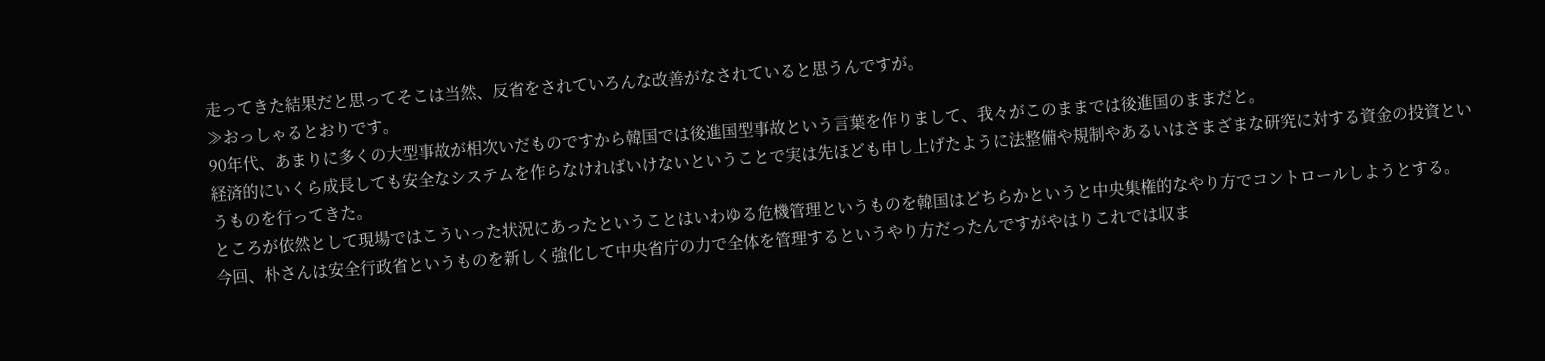走ってきた結果だと思ってそこは当然、反省をされていろんな改善がなされていると思うんですが。
≫おっしゃるとおりです。
90年代、あまりに多くの大型事故が相次いだものですから韓国では後進国型事故という言葉を作りまして、我々がこのままでは後進国のままだと。
経済的にいくら成長しても安全なシステムを作らなければいけないということで実は先ほども申し上げたように法整備や規制やあるいはさまざまな研究に対する資金の投資というものを行ってきた。
ところが依然として現場ではこういった状況にあったということはいわゆる危機管理というものを韓国はどちらかというと中央集権的なやり方でコントロールしようとする。
今回、朴さんは安全行政省というものを新しく強化して中央省庁の力で全体を管理するというやり方だったんですがやはりこれでは収ま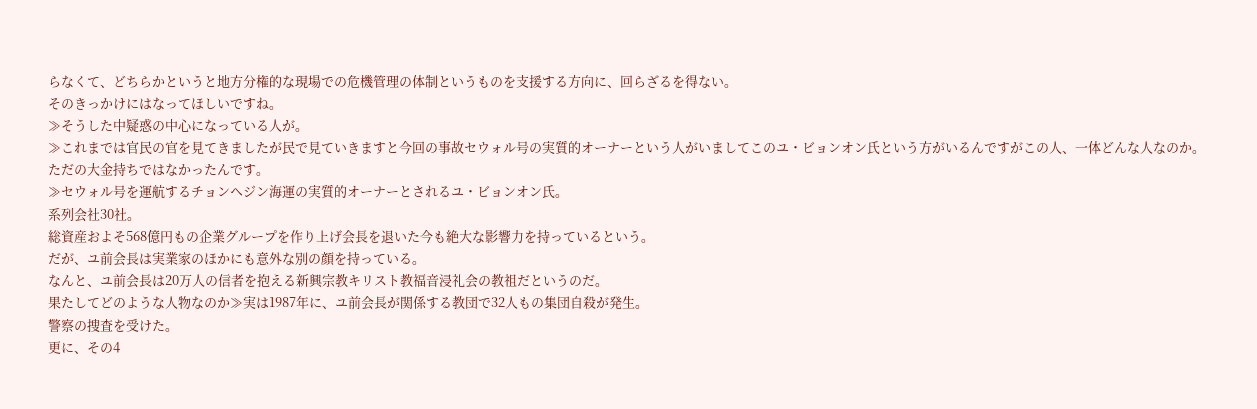らなくて、どちらかというと地方分権的な現場での危機管理の体制というものを支援する方向に、回らざるを得ない。
そのきっかけにはなってほしいですね。
≫そうした中疑惑の中心になっている人が。
≫これまでは官民の官を見てきましたが民で見ていきますと今回の事故セウォル号の実質的オーナーという人がいましてこのユ・ビョンオン氏という方がいるんですがこの人、一体どんな人なのか。
ただの大金持ちではなかったんです。
≫セウォル号を運航するチョンヘジン海運の実質的オーナーとされるユ・ビョンオン氏。
系列会社30社。
総資産およそ568億円もの企業グループを作り上げ会長を退いた今も絶大な影響力を持っているという。
だが、ユ前会長は実業家のほかにも意外な別の顔を持っている。
なんと、ユ前会長は20万人の信者を抱える新興宗教キリスト教福音浸礼会の教祖だというのだ。
果たしてどのような人物なのか≫実は1987年に、ユ前会長が関係する教団で32人もの集団自殺が発生。
警察の捜査を受けた。
更に、その4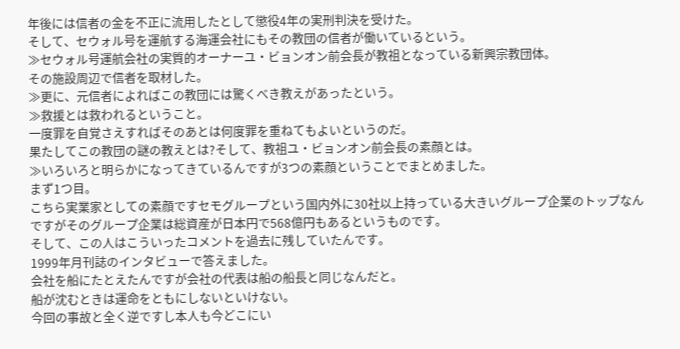年後には信者の金を不正に流用したとして懲役4年の実刑判決を受けた。
そして、セウォル号を運航する海運会社にもその教団の信者が働いているという。
≫セウォル号運航会社の実質的オーナーユ・ビョンオン前会長が教祖となっている新興宗教団体。
その施設周辺で信者を取材した。
≫更に、元信者によればこの教団には驚くべき教えがあったという。
≫救援とは救われるということ。
一度罪を自覚さえすればそのあとは何度罪を重ねてもよいというのだ。
果たしてこの教団の謎の教えとは?そして、教祖ユ・ビョンオン前会長の素顔とは。
≫いろいろと明らかになってきているんですが3つの素顔ということでまとめました。
まず1つ目。
こちら実業家としての素顔ですセモグループという国内外に30社以上持っている大きいグループ企業のトップなんですがそのグループ企業は総資産が日本円で568億円もあるというものです。
そして、この人はこういったコメントを過去に残していたんです。
1999年月刊誌のインタビューで答えました。
会社を船にたとえたんですが会社の代表は船の船長と同じなんだと。
船が沈むときは運命をともにしないといけない。
今回の事故と全く逆ですし本人も今どこにい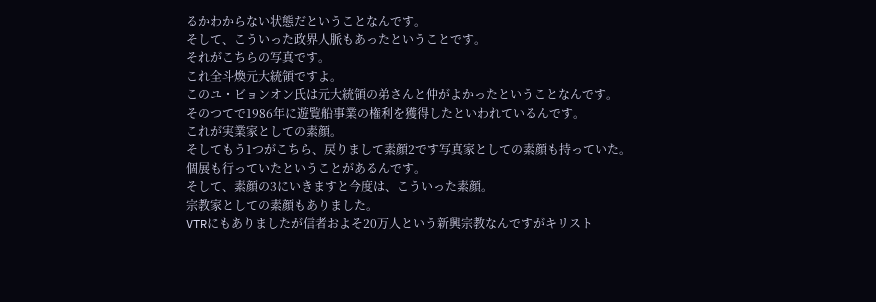るかわからない状態だということなんです。
そして、こういった政界人脈もあったということです。
それがこちらの写真です。
これ全斗煥元大統領ですよ。
このユ・ビョンオン氏は元大統領の弟さんと仲がよかったということなんです。
そのつてで1986年に遊覧船事業の権利を獲得したといわれているんです。
これが実業家としての素顔。
そしてもう1つがこちら、戻りまして素顔2です写真家としての素顔も持っていた。
個展も行っていたということがあるんです。
そして、素顔の3にいきますと今度は、こういった素顔。
宗教家としての素顔もありました。
VTRにもありましたが信者およそ20万人という新興宗教なんですがキリスト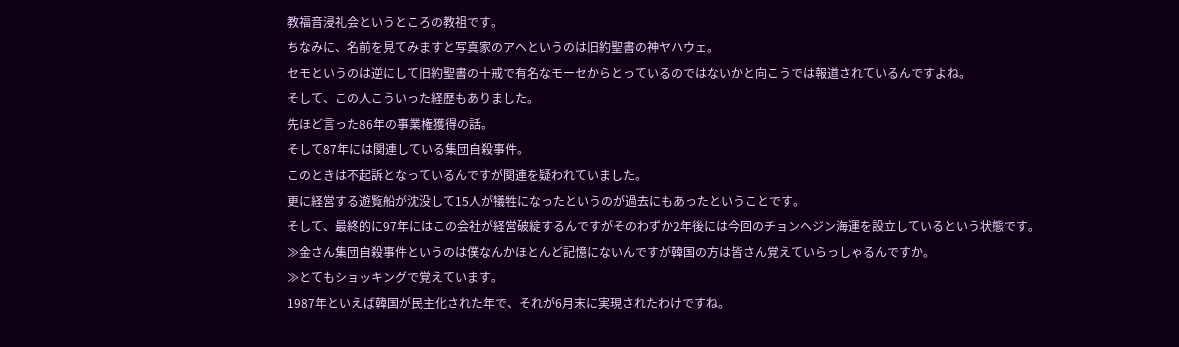教福音浸礼会というところの教祖です。
ちなみに、名前を見てみますと写真家のアヘというのは旧約聖書の神ヤハウェ。
セモというのは逆にして旧約聖書の十戒で有名なモーセからとっているのではないかと向こうでは報道されているんですよね。
そして、この人こういった経歴もありました。
先ほど言った86年の事業権獲得の話。
そして87年には関連している集団自殺事件。
このときは不起訴となっているんですが関連を疑われていました。
更に経営する遊覧船が沈没して15人が犠牲になったというのが過去にもあったということです。
そして、最終的に97年にはこの会社が経営破綻するんですがそのわずか2年後には今回のチョンヘジン海運を設立しているという状態です。
≫金さん集団自殺事件というのは僕なんかほとんど記憶にないんですが韓国の方は皆さん覚えていらっしゃるんですか。
≫とてもショッキングで覚えています。
1987年といえば韓国が民主化された年で、それが6月末に実現されたわけですね。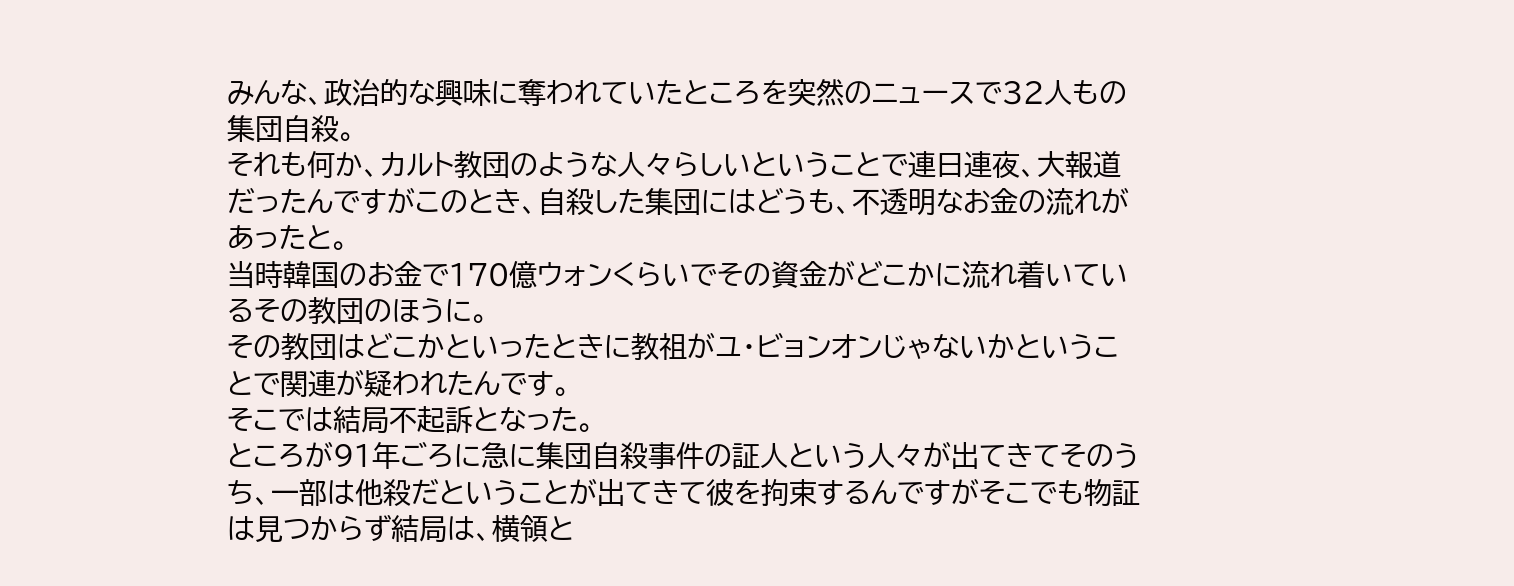みんな、政治的な興味に奪われていたところを突然のニュースで32人もの集団自殺。
それも何か、カルト教団のような人々らしいということで連日連夜、大報道だったんですがこのとき、自殺した集団にはどうも、不透明なお金の流れがあったと。
当時韓国のお金で170億ウォンくらいでその資金がどこかに流れ着いているその教団のほうに。
その教団はどこかといったときに教祖がユ・ビョンオンじゃないかということで関連が疑われたんです。
そこでは結局不起訴となった。
ところが91年ごろに急に集団自殺事件の証人という人々が出てきてそのうち、一部は他殺だということが出てきて彼を拘束するんですがそこでも物証は見つからず結局は、横領と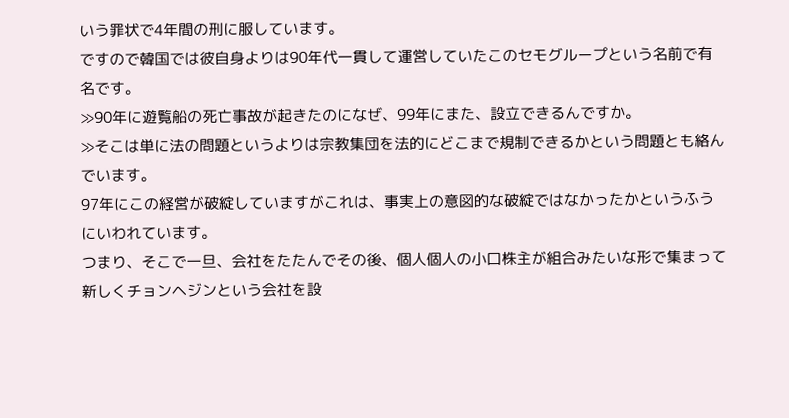いう罪状で4年間の刑に服しています。
ですので韓国では彼自身よりは90年代一貫して運営していたこのセモグループという名前で有名です。
≫90年に遊覧船の死亡事故が起きたのになぜ、99年にまた、設立できるんですか。
≫そこは単に法の問題というよりは宗教集団を法的にどこまで規制できるかという問題とも絡んでいます。
97年にこの経営が破綻していますがこれは、事実上の意図的な破綻ではなかったかというふうにいわれています。
つまり、そこで一旦、会社をたたんでその後、個人個人の小口株主が組合みたいな形で集まって新しくチョンヘジンという会社を設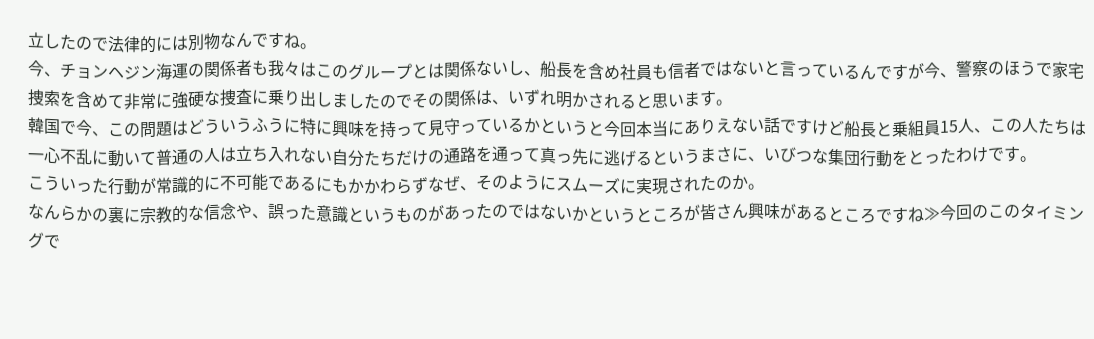立したので法律的には別物なんですね。
今、チョンヘジン海運の関係者も我々はこのグループとは関係ないし、船長を含め社員も信者ではないと言っているんですが今、警察のほうで家宅捜索を含めて非常に強硬な捜査に乗り出しましたのでその関係は、いずれ明かされると思います。
韓国で今、この問題はどういうふうに特に興味を持って見守っているかというと今回本当にありえない話ですけど船長と乗組員15人、この人たちは一心不乱に動いて普通の人は立ち入れない自分たちだけの通路を通って真っ先に逃げるというまさに、いびつな集団行動をとったわけです。
こういった行動が常識的に不可能であるにもかかわらずなぜ、そのようにスムーズに実現されたのか。
なんらかの裏に宗教的な信念や、誤った意識というものがあったのではないかというところが皆さん興味があるところですね≫今回のこのタイミングで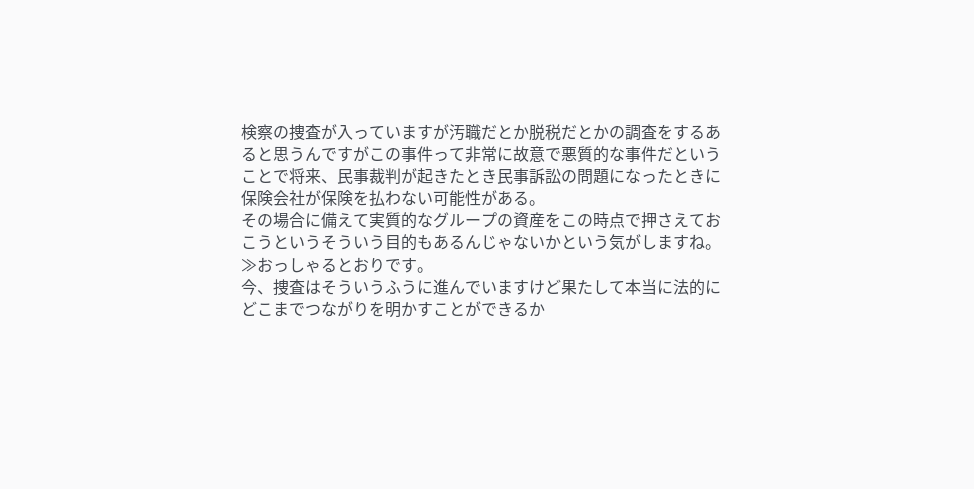検察の捜査が入っていますが汚職だとか脱税だとかの調査をするあると思うんですがこの事件って非常に故意で悪質的な事件だということで将来、民事裁判が起きたとき民事訴訟の問題になったときに保険会社が保険を払わない可能性がある。
その場合に備えて実質的なグループの資産をこの時点で押さえておこうというそういう目的もあるんじゃないかという気がしますね。
≫おっしゃるとおりです。
今、捜査はそういうふうに進んでいますけど果たして本当に法的にどこまでつながりを明かすことができるか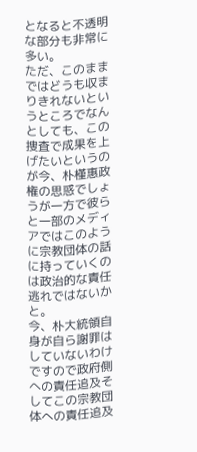となると不透明な部分も非常に多い。
ただ、このままではどうも収まりきれないというところでなんとしても、この捜査で成果を上げたいというのが今、朴槿惠政権の思惑でしょうが一方で彼らと一部のメディアではこのように宗教団体の話に持っていくのは政治的な責任逃れではないかと。
今、朴大統領自身が自ら謝罪はしていないわけですので政府側への責任追及そしてこの宗教団体への責任追及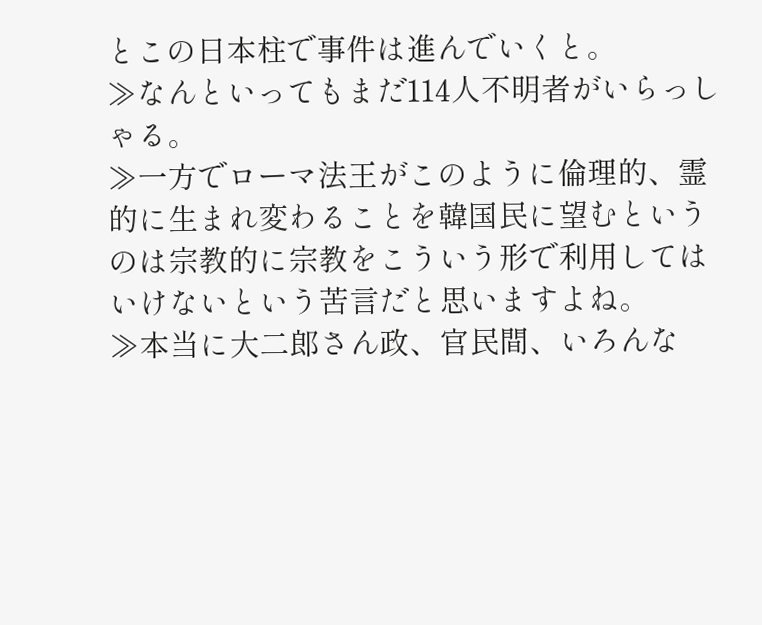とこの日本柱で事件は進んでいくと。
≫なんといってもまだ114人不明者がいらっしゃる。
≫一方でローマ法王がこのように倫理的、霊的に生まれ変わることを韓国民に望むというのは宗教的に宗教をこういう形で利用してはいけないという苦言だと思いますよね。
≫本当に大二郎さん政、官民間、いろんな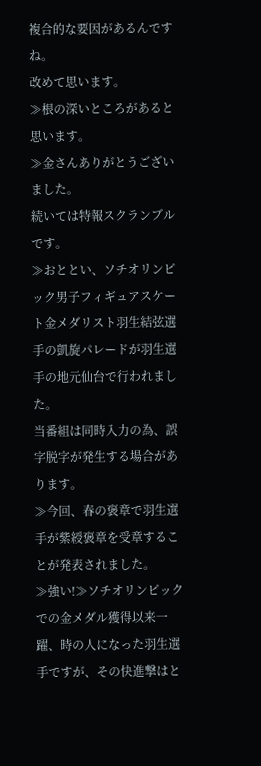複合的な要因があるんですね。
改めて思います。
≫根の深いところがあると思います。
≫金さんありがとうございました。
続いては特報スクランブルです。
≫おととい、ソチオリンピック男子フィギュアスケート金メダリスト羽生結弦選手の凱旋パレードが羽生選手の地元仙台で行われました。
当番組は同時入力の為、誤字脱字が発生する場合があります。
≫今回、春の褒章で羽生選手が紫綬褒章を受章することが発表されました。
≫強い!≫ソチオリンピックでの金メダル獲得以来一躍、時の人になった羽生選手ですが、その快進撃はと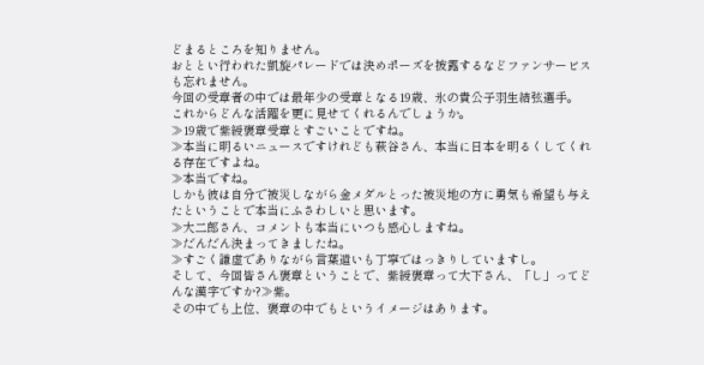どまるところを知りません。
おととい行われた凱旋パレードでは決めポーズを披露するなどファンサービスも忘れません。
今回の受章者の中では最年少の受章となる19歳、氷の貴公子羽生結弦選手。
これからどんな活躍を更に見せてくれるんでしょうか。
≫19歳で紫綬褒章受章とすごいことですね。
≫本当に明るいニュースですけれども萩谷さん、本当に日本を明るくしてくれる存在ですよね。
≫本当ですね。
しかも彼は自分で被災しながら金メダルとった被災地の方に勇気も希望も与えたということで本当にふさわしいと思います。
≫大二郎さん、コメントも本当にいつも感心しますね。
≫だんだん決まってきましたね。
≫すごく謙虚でありながら言葉遣いも丁寧ではっきりしていますし。
そして、今回皆さん褒章ということで、紫綬褒章って大下さん、「し」ってどんな漢字ですか?≫紫。
その中でも上位、褒章の中でもというイメージはあります。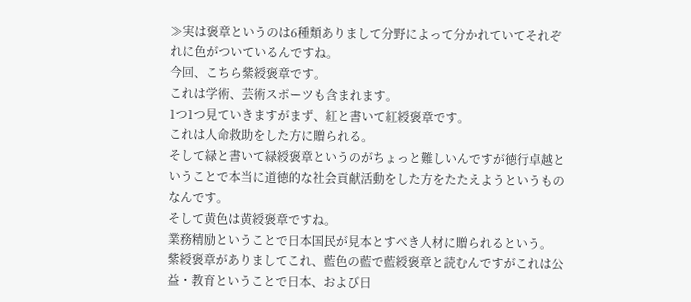≫実は褒章というのは6種類ありまして分野によって分かれていてそれぞれに色がついているんですね。
今回、こちら紫綬褒章です。
これは学術、芸術スポーツも含まれます。
1つ1つ見ていきますがまず、紅と書いて紅綬褒章です。
これは人命救助をした方に贈られる。
そして緑と書いて緑綬褒章というのがちょっと難しいんですが徳行卓越ということで本当に道徳的な社会貢献活動をした方をたたえようというものなんです。
そして黄色は黄綬褒章ですね。
業務精励ということで日本国民が見本とすべき人材に贈られるという。
紫綬褒章がありましてこれ、藍色の藍で藍綬褒章と読むんですがこれは公益・教育ということで日本、および日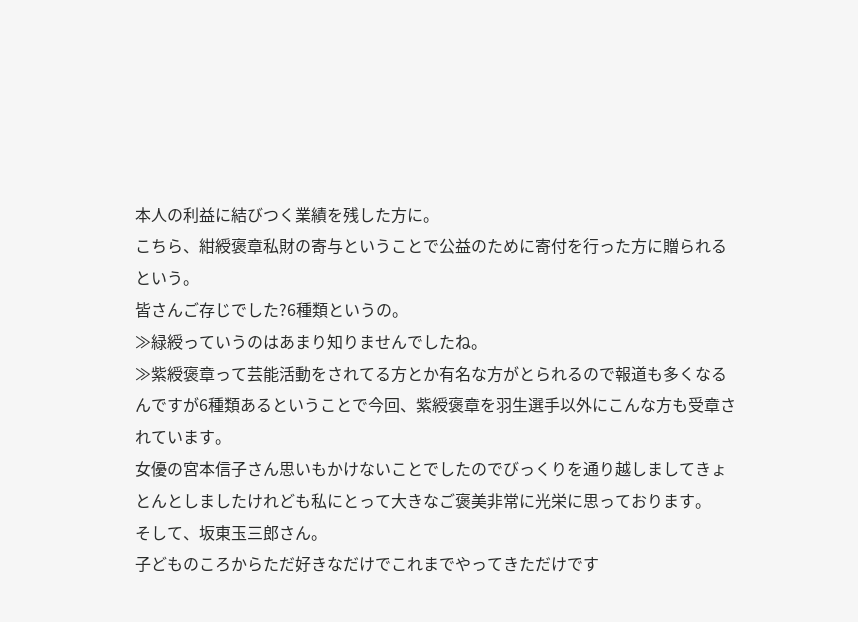本人の利益に結びつく業績を残した方に。
こちら、紺綬褒章私財の寄与ということで公益のために寄付を行った方に贈られるという。
皆さんご存じでした?6種類というの。
≫緑綬っていうのはあまり知りませんでしたね。
≫紫綬褒章って芸能活動をされてる方とか有名な方がとられるので報道も多くなるんですが6種類あるということで今回、紫綬褒章を羽生選手以外にこんな方も受章されています。
女優の宮本信子さん思いもかけないことでしたのでびっくりを通り越しましてきょとんとしましたけれども私にとって大きなご褒美非常に光栄に思っております。
そして、坂東玉三郎さん。
子どものころからただ好きなだけでこれまでやってきただけです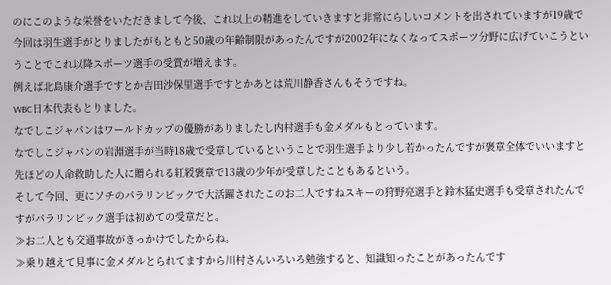のにこのような栄誉をいただきまして今後、これ以上の精進をしていきますと非常にらしいコメントを出されていますが19歳で今回は羽生選手がとりましたがもともと50歳の年齢制限があったんですが2002年になくなってスポーツ分野に広げていこうということでこれ以降スポーツ選手の受賞が増えます。
例えば北島康介選手ですとか吉田沙保里選手ですとかあとは荒川静香さんもそうですね。
WBC日本代表もとりました。
なでしこジャパンはワールドカップの優勝がありましたし内村選手も金メダルもとっています。
なでしこジャパンの岩淵選手が当時18歳で受章しているということで羽生選手より少し若かったんですが褒章全体でいいますと先ほどの人命救助した人に贈られる紅綬褒章で13歳の少年が受章したこともあるという。
そして今回、更にソチのパラリンピックで大活躍されたこのお二人ですねスキーの狩野亮選手と鈴木猛史選手も受章されたんですがパラリンピック選手は初めての受章だと。
≫お二人とも交通事故がきっかけでしたからね。
≫乗り越えて見事に金メダルとられてますから川村さんいろいろ勉強すると、知識知ったことがあったんです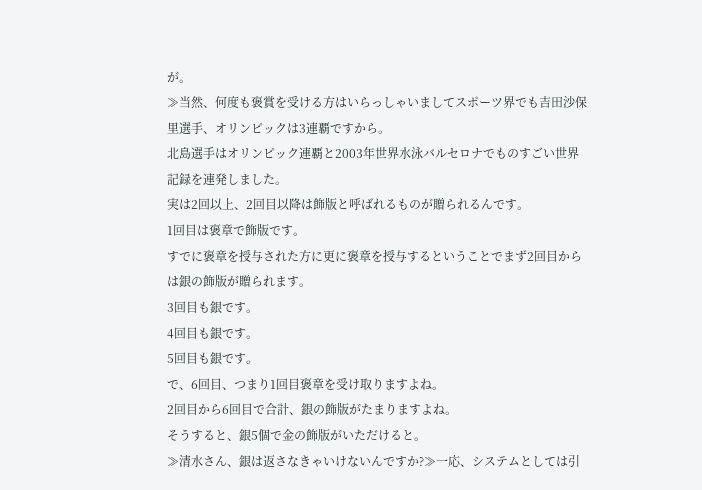が。
≫当然、何度も褒賞を受ける方はいらっしゃいましてスポーツ界でも吉田沙保里選手、オリンピックは3連覇ですから。
北島選手はオリンピック連覇と2003年世界水泳バルセロナでものすごい世界記録を連発しました。
実は2回以上、2回目以降は飾版と呼ばれるものが贈られるんです。
1回目は褒章で飾版です。
すでに褒章を授与された方に更に褒章を授与するということでまず2回目からは銀の飾版が贈られます。
3回目も銀です。
4回目も銀です。
5回目も銀です。
で、6回目、つまり1回目褒章を受け取りますよね。
2回目から6回目で合計、銀の飾版がたまりますよね。
そうすると、銀5個で金の飾版がいただけると。
≫清水さん、銀は返さなきゃいけないんですか?≫一応、システムとしては引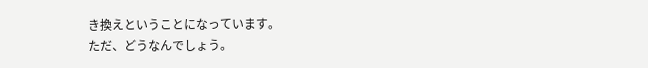き換えということになっています。
ただ、どうなんでしょう。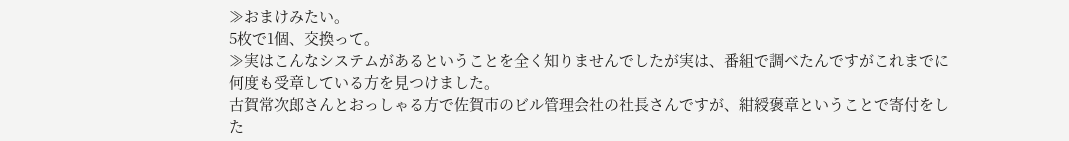≫おまけみたい。
5枚で1個、交換って。
≫実はこんなシステムがあるということを全く知りませんでしたが実は、番組で調べたんですがこれまでに何度も受章している方を見つけました。
古賀常次郎さんとおっしゃる方で佐賀市のビル管理会社の社長さんですが、紺綬褒章ということで寄付をした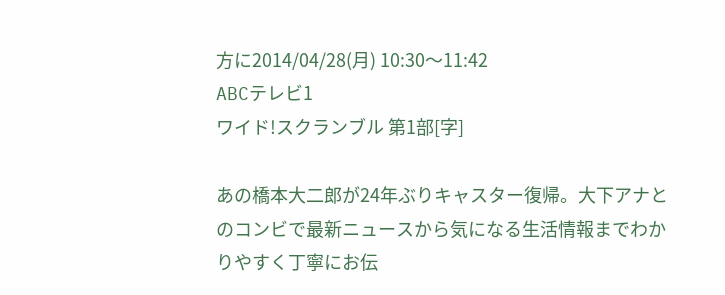方に2014/04/28(月) 10:30〜11:42
ABCテレビ1
ワイド!スクランブル 第1部[字]

あの橋本大二郎が24年ぶりキャスター復帰。大下アナとのコンビで最新ニュースから気になる生活情報までわかりやすく丁寧にお伝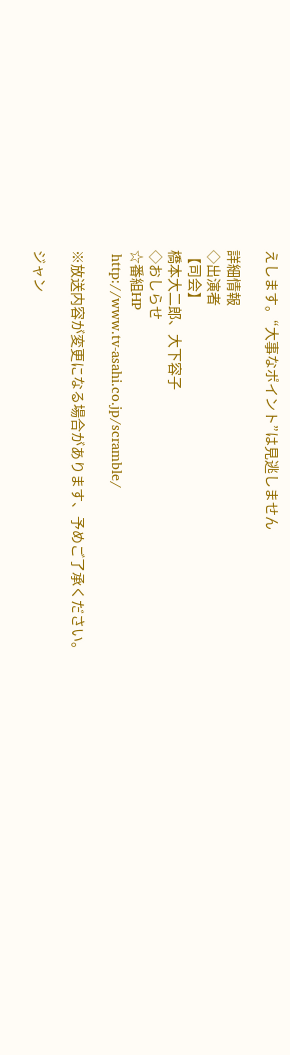えします。“大事なポイント”は見逃しません

詳細情報
◇出演者
【司会】
橋本大二郎、大下容子
◇おしらせ
☆番組HP
 http://www.tv-asahi.co.jp/scramble/

※放送内容が変更になる場合があります、予めご了承ください。

ジャン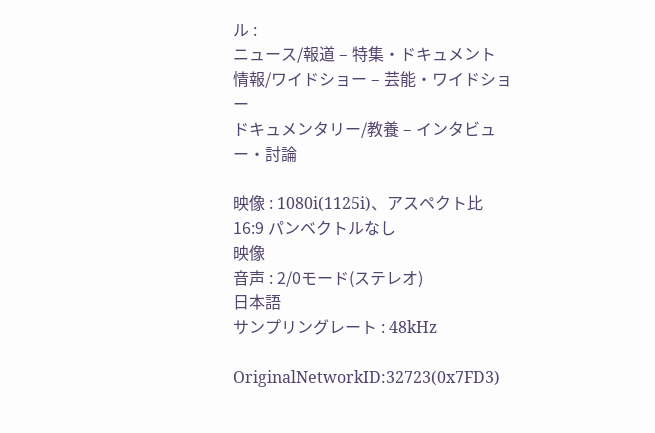ル :
ニュース/報道 – 特集・ドキュメント
情報/ワイドショー – 芸能・ワイドショー
ドキュメンタリー/教養 – インタビュー・討論

映像 : 1080i(1125i)、アスペクト比16:9 パンベクトルなし
映像
音声 : 2/0モード(ステレオ)
日本語
サンプリングレート : 48kHz

OriginalNetworkID:32723(0x7FD3)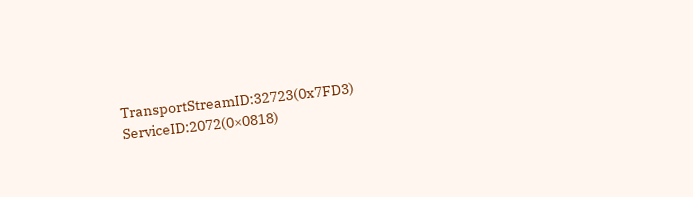TransportStreamID:32723(0x7FD3)
ServiceID:2072(0×0818)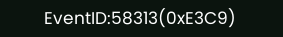EventID:58313(0xE3C9)